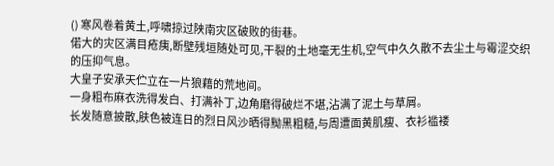() 寒风卷着黄土,呼啸掠过陕南灾区破败的街巷。
偌大的灾区满目疮痍,断壁残垣随处可见,干裂的土地毫无生机,空气中久久散不去尘土与霉涩交织的压抑气息。
大皇子安承天伫立在一片狼藉的荒地间。
一身粗布麻衣洗得发白、打满补丁,边角磨得破烂不堪,沾满了泥土与草屑。
长发随意披散,肤色被连日的烈日风沙晒得黝黑粗糙,与周遭面黄肌瘦、衣衫褴褛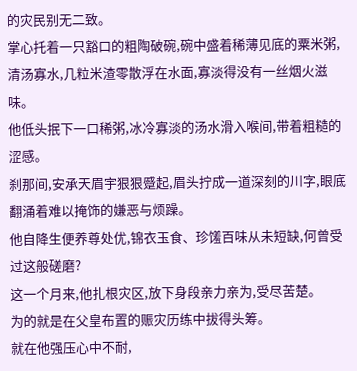的灾民别无二致。
掌心托着一只豁口的粗陶破碗,碗中盛着稀薄见底的粟米粥,清汤寡水,几粒米渣零散浮在水面,寡淡得没有一丝烟火滋味。
他低头抿下一口稀粥,冰冷寡淡的汤水滑入喉间,带着粗糙的涩感。
刹那间,安承天眉宇狠狠蹙起,眉头拧成一道深刻的川字,眼底翻涌着难以掩饰的嫌恶与烦躁。
他自降生便养尊处优,锦衣玉食、珍馐百味从未短缺,何曾受过这般磋磨?
这一个月来,他扎根灾区,放下身段亲力亲为,受尽苦楚。
为的就是在父皇布置的赈灾历练中拔得头筹。
就在他强压心中不耐,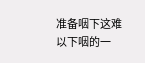准备咽下这难以下咽的一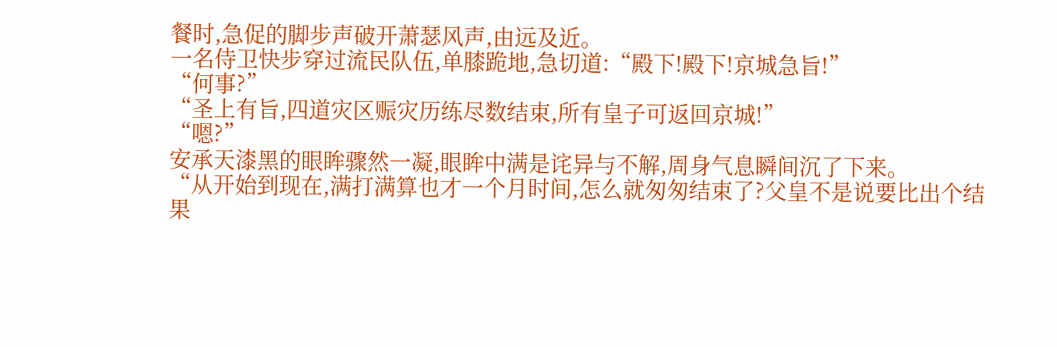餐时,急促的脚步声破开萧瑟风声,由远及近。
一名侍卫快步穿过流民队伍,单膝跪地,急切道:“殿下!殿下!京城急旨!”
“何事?”
“圣上有旨,四道灾区赈灾历练尽数结束,所有皇子可返回京城!”
“嗯?”
安承天漆黑的眼眸骤然一凝,眼眸中满是诧异与不解,周身气息瞬间沉了下来。
“从开始到现在,满打满算也才一个月时间,怎么就匆匆结束了?父皇不是说要比出个结果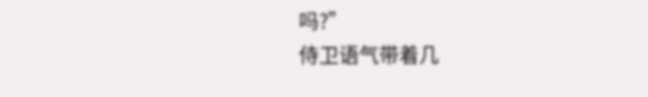吗?”
侍卫语气带着几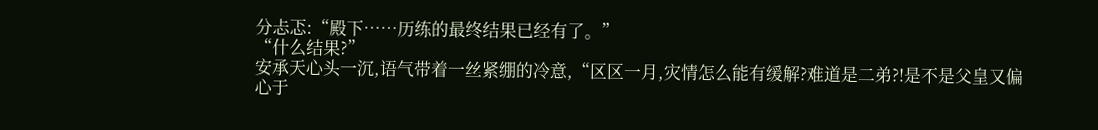分忐忑:“殿下……历练的最终结果已经有了。”
“什么结果?”
安承天心头一沉,语气带着一丝紧绷的冷意,“区区一月,灾情怎么能有缓解?难道是二弟?!是不是父皇又偏心于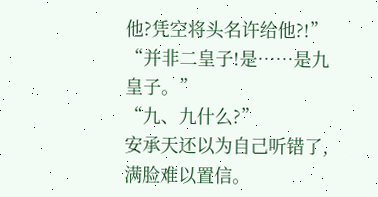他?凭空将头名许给他?!”
“并非二皇子!是……是九皇子。”
“九、九什么?”
安承天还以为自己听错了,满脸难以置信。